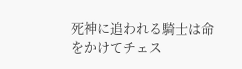死神に追われる騎士は命をかけてチェス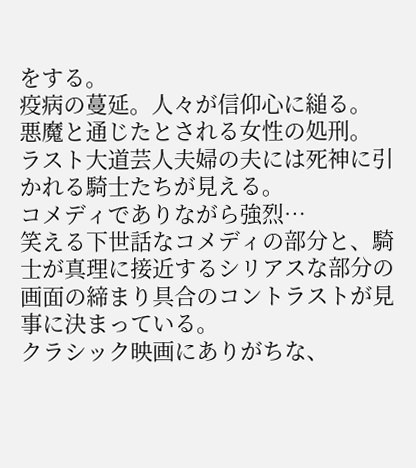をする。
疫病の蔓延。人々が信仰心に縋る。
悪魔と通じたとされる女性の処刑。
ラスト大道芸人夫婦の夫には死神に引かれる騎士たちが見える。
コメディでありながら強烈…
笑える下世話なコメディの部分と、騎士が真理に接近するシリアスな部分の画面の締まり具合のコントラストが見事に決まっている。
クラシック映画にありがちな、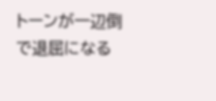トーンが一辺倒で退屈になる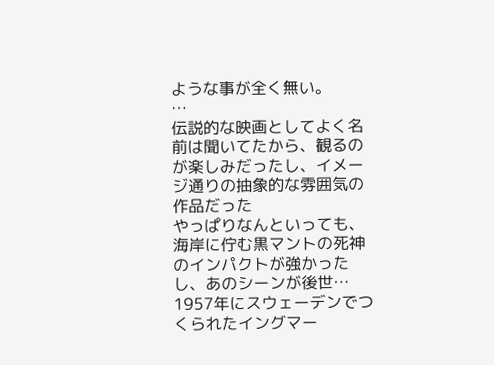ような事が全く無い。
…
伝説的な映画としてよく名前は聞いてたから、観るのが楽しみだったし、イメージ通りの抽象的な雰囲気の作品だった
やっぱりなんといっても、海岸に佇む黒マントの死神のインパクトが強かったし、あのシーンが後世…
1957年にスウェーデンでつくられたイングマー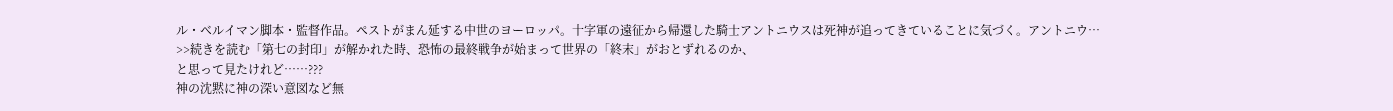ル・ベルイマン脚本・監督作品。ペストがまん延する中世のヨーロッパ。十字軍の遠征から帰還した騎士アントニウスは死神が追ってきていることに気づく。アントニウ…
>>続きを読む「第七の封印」が解かれた時、恐怖の最終戦争が始まって世界の「終末」がおとずれるのか、
と思って見たけれど……???
神の沈黙に神の深い意図など無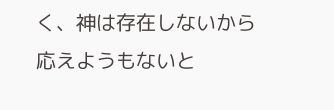く、神は存在しないから応えようもないと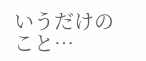いうだけのこと…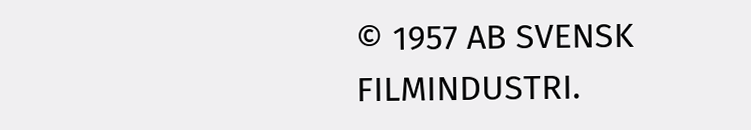© 1957 AB SVENSK FILMINDUSTRI.